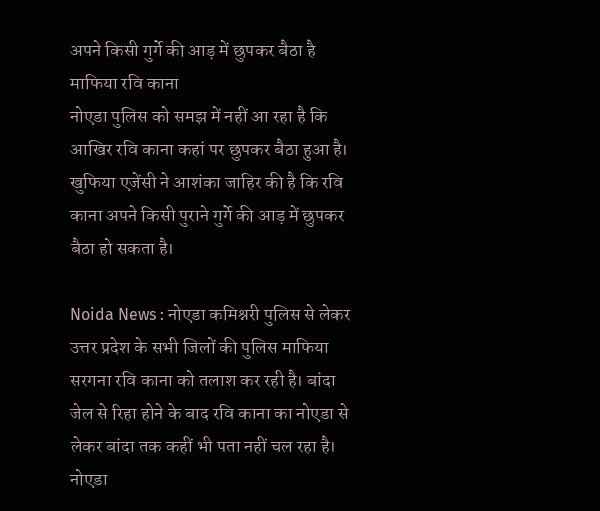अपने किसी गुर्गे की आड़ में छुपकर बैठा है माफिया रवि काना
नोएडा पुलिस को समझ में नहीं आ रहा है कि आखिर रवि काना कहां पर छुपकर बैठा हुआ है। खुफिया एजेंसी ने आशंका जाहिर की है कि रवि काना अपने किसी पुराने गुर्गे की आड़ में छुपकर बैठा हो सकता है।

Noida News : नोएडा कमिश्नरी पुलिस से लेकर उत्तर प्रदेश के सभी जिलों की पुलिस माफिया सरगना रवि काना को तलाश कर रही है। बांदा जेल से रिहा होने के बाद रवि काना का नोएडा से लेकर बांदा तक कहीं भी पता नहीं चल रहा है। नोएडा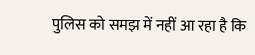पुलिस को समझ में नहीं आ रहा है कि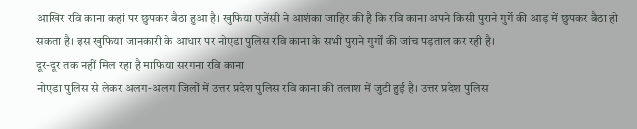आखिर रवि काना कहां पर छुपकर बैठा हुआ है। खुफिया एजेंसी ने आशंका जाहिर की है कि रवि काना अपने किसी पुराने गुर्गे की आड़ में छुपकर बैठा हो सकता है। इस खुफिया जानकारी के आधार पर नोएडा पुलिस रवि काना के सभी पुराने गुर्गों की जांच पड़ताल कर रही है।
दूर-दूर तक नहीं मिल रहा है माफिया सरगना रवि काना
नोएडा पुलिस से लेकर अलग-अलग जिलों में उत्तर प्रदेश पुलिस रवि काना की तलाश में जुटी हुई है। उत्तर प्रदेश पुलिस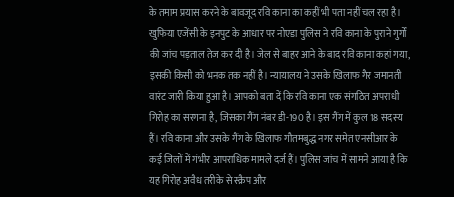के तमाम प्रयास करने के बावजूद रवि काना का कहीं भी पता नहीं चल रहा है। खुफिया एजेंसी के इनपुट के आधार पर नोएडा पुलिस ने रवि काना के पुराने गुर्गों की जांच पड़ताल तेज कर दी है। जेल से बाहर आने के बाद रवि काना कहां गया, इसकी किसी को भनक तक नहीं है। न्यायालय ने उसके खिलाफ गैर जमानती वारंट जारी किया हुआ है। आपको बता दें कि रवि काना एक संगठित अपराधी गिरोह का सरगना है, जिसका गैंग नंबर डी-190 है। इस गैंग में कुल 18 सदस्य हैं। रवि काना और उसके गैंग के खिलाफ गौतमबुद्ध नगर समेत एनसीआर के कई जिलों में गंभीर आपराधिक मामले दर्ज हैं। पुलिस जांच में सामने आया है कि यह गिरोह अवैध तरीके से स्क्रैप और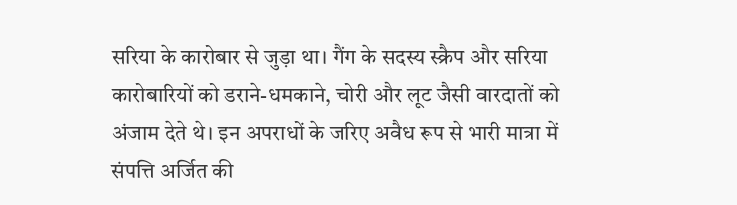सरिया के कारोबार से जुड़ा था। गैंग के सदस्य स्क्रैप और सरिया कारोबारियों को डराने-धमकाने, चोरी और लूट जैसी वारदातों को अंजाम देते थे। इन अपराधों के जरिए अवैध रूप से भारी मात्रा में संपत्ति अर्जित की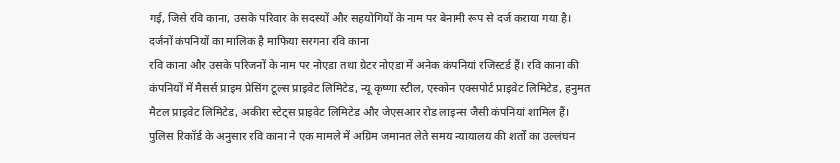गई, जिसे रवि काना, उसके परिवार के सदस्यों और सहयोगियों के नाम पर बेनामी रूप से दर्ज कराया गया है।
दर्जनों कंपनियों का मालिक है माफिया सरगना रवि काना
रवि काना और उसके परिजनों के नाम पर नोएडा तथा ग्रेटर नोएडा में अनेक कंपनियां रजिस्टर्ड हैं। रवि काना की कंपनियों में मैसर्स प्राइम प्रेसिंग टूल्स प्राइवेट लिमिटेड, न्यू कृष्णा स्टील, एस्कोन एक्सपोर्ट प्राइवेट लिमिटेड, हनुमत मैटल प्राइवेट लिमिटेड, अकीरा स्टेट्स प्राइवेट लिमिटेड और जेएसआर रोड लाइन्स जैसी कंपनियां शामिल हैं। पुलिस रिकॉर्ड के अनुसार रवि काना ने एक मामले में अग्रिम जमानत लेते समय न्यायालय की शर्तों का उल्लंघन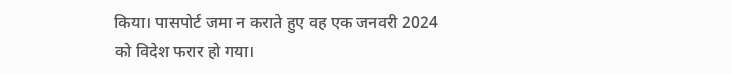किया। पासपोर्ट जमा न कराते हुए वह एक जनवरी 2024 को विदेश फरार हो गया।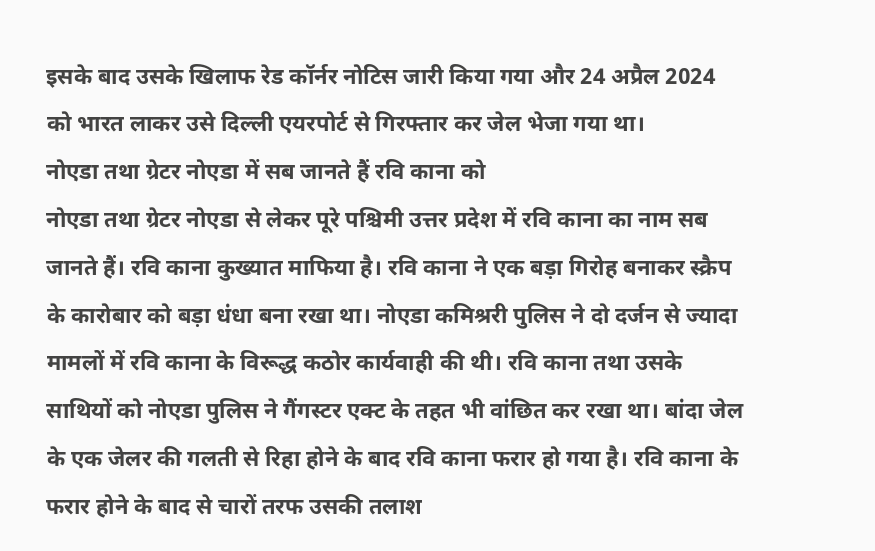इसके बाद उसके खिलाफ रेड कॉर्नर नोटिस जारी किया गया और 24 अप्रैल 2024 को भारत लाकर उसे दिल्ली एयरपोर्ट से गिरफ्तार कर जेल भेजा गया था।
नोएडा तथा ग्रेटर नोएडा में सब जानते हैं रवि काना को
नोएडा तथा ग्रेटर नोएडा से लेकर पूरे पश्चिमी उत्तर प्रदेश में रवि काना का नाम सब जानते हैं। रवि काना कुख्यात माफिया है। रवि काना ने एक बड़ा गिरोह बनाकर स्क्रैप के कारोबार को बड़ा धंधा बना रखा था। नोएडा कमिश्ररी पुलिस ने दो दर्जन से ज्यादा मामलों में रवि काना के विरूद्ध कठोर कार्यवाही की थी। रवि काना तथा उसके साथियों को नोएडा पुलिस ने गैंगस्टर एक्ट के तहत भी वांछित कर रखा था। बांदा जेल के एक जेलर की गलती से रिहा होने के बाद रवि काना फरार हो गया है। रवि काना के फरार होने के बाद से चारों तरफ उसकी तलाश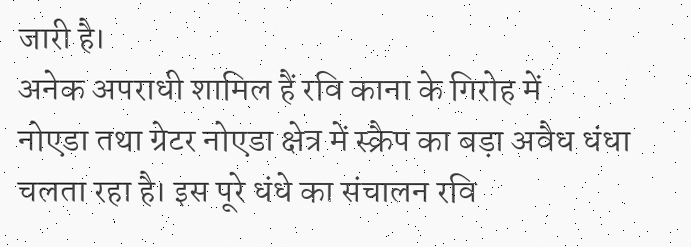जारी है।
अनेक अपराधी शामिल हैं रवि काना के गिरोह में
नोएडा तथा ग्रेटर नोएडा क्षेत्र में स्क्रैप का बड़ा अवैध धंधा चलता रहा है। इस पूरे धंधे का संचालन रवि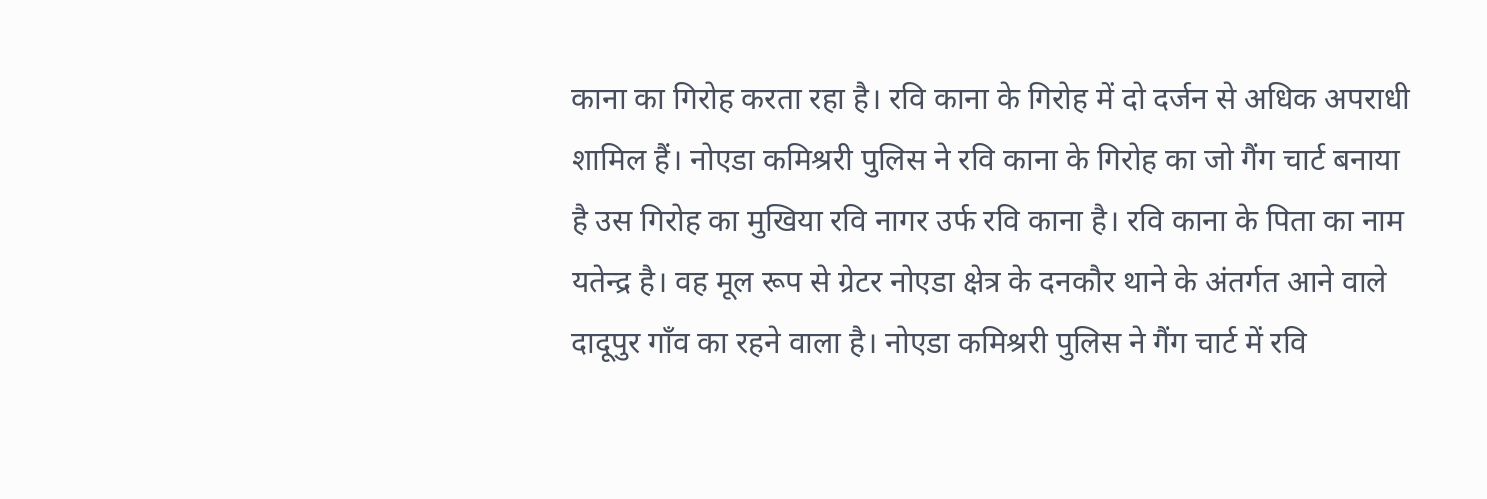काना का गिरोह करता रहा है। रवि काना के गिरोह में दो दर्जन से अधिक अपराधी शामिल हैं। नोएडा कमिश्ररी पुलिस ने रवि काना के गिरोह का जो गैंग चार्ट बनाया है उस गिरोह का मुखिया रवि नागर उर्फ रवि काना है। रवि काना के पिता का नाम यतेन्द्र है। वह मूल रूप से ग्रेटर नोएडा क्षेत्र के दनकौर थाने के अंतर्गत आने वाले दादूपुर गाँव का रहने वाला है। नोएडा कमिश्ररी पुलिस ने गैंग चार्ट में रवि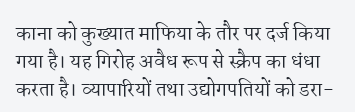काना को कुख्यात माफिया के तौर पर दर्ज किया गया है। यह गिरोह अवैध रूप से स्क्रैप का धंधा करता है। व्यापारियों तथा उद्योगपतियों को डरा-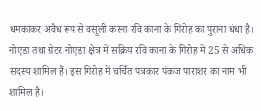धमकाकर अवैध रूप से वसूली करना रवि काना के गिरोह का पुराना धंधा है। नोएडा तथा ग्रेटर नोएडा क्षेत्र में सक्रिय रवि काना के गिरोह में 25 से अधिक सदस्य शामिल हैं। इस गिरोह में चर्चित पत्रकार पंकज पाराशर का नाम भी शामिल है।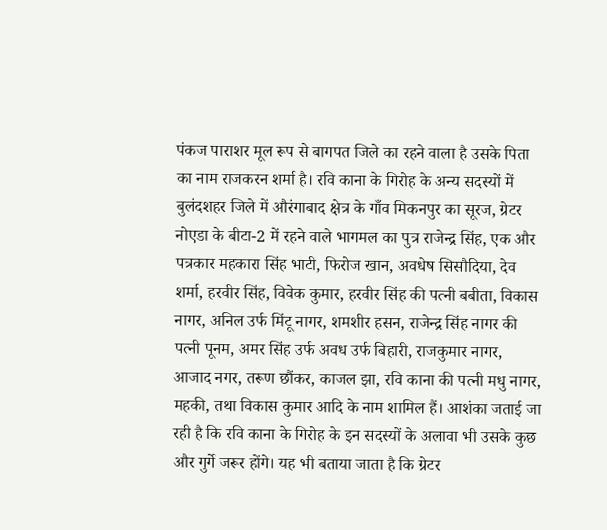पंकज पाराशर मूल रूप से बागपत जिले का रहने वाला है उसके पिता का नाम राजकरन शर्मा है। रवि काना के गिरोह के अन्य सदस्यों में बुलंदशहर जिले में औरंगाबाद क्षेत्र के गाँव मिकनपुर का सूरज, ग्रेटर नोएडा के बीटा-2 में रहने वाले भागमल का पुत्र राजेन्द्र सिंह, एक और पत्रकार महकारा सिंह भाटी, फिरोज खान, अवधेष सिसौदिया, देव शर्मा, हरवीर सिंह, विवेक कुमार, हरवीर सिंह की पत्नी बबीता, विकास नागर, अनिल उर्फ मिंटू नागर, शमशीर हसन, राजेन्द्र सिंह नागर की पत्नी पूनम, अमर सिंह उर्फ अवध उर्फ बिहारी, राजकुमार नागर, आजाद नगर, तरूण छौंकर, काजल झा, रवि काना की पत्नी मधु नागर, महकी, तथा विकास कुमार आदि के नाम शामिल हैं। आशंका जताई जा रही है कि रवि काना के गिरोह के इन सदस्यों के अलावा भी उसके कुछ और गुर्गे जरूर होंगे। यह भी बताया जाता है कि ग्रेटर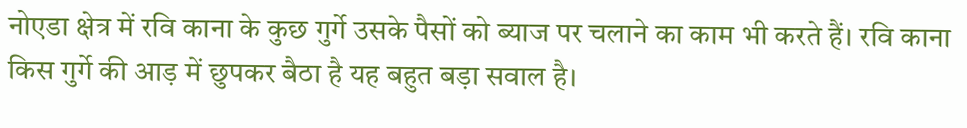नोएडा क्षेत्र में रवि काना के कुछ गुर्गे उसके पैसों को ब्याज पर चलाने का काम भी करते हैं। रवि काना किस गुर्गे की आड़ में छुपकर बैठा है यह बहुत बड़ा सवाल है।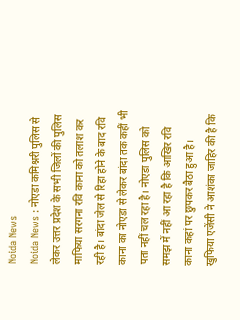Noida News
Noida News : नोएडा कमिश्नरी पुलिस से लेकर उत्तर प्रदेश के सभी जिलों की पुलिस माफिया सरगना रवि काना को तलाश कर रही है। बांदा जेल से रिहा होने के बाद रवि काना का नोएडा से लेकर बांदा तक कहीं भी पता नहीं चल रहा है। नोएडा पुलिस को समझ में नहीं आ रहा है कि आखिर रवि काना कहां पर छुपकर बैठा हुआ है। खुफिया एजेंसी ने आशंका जाहिर की है कि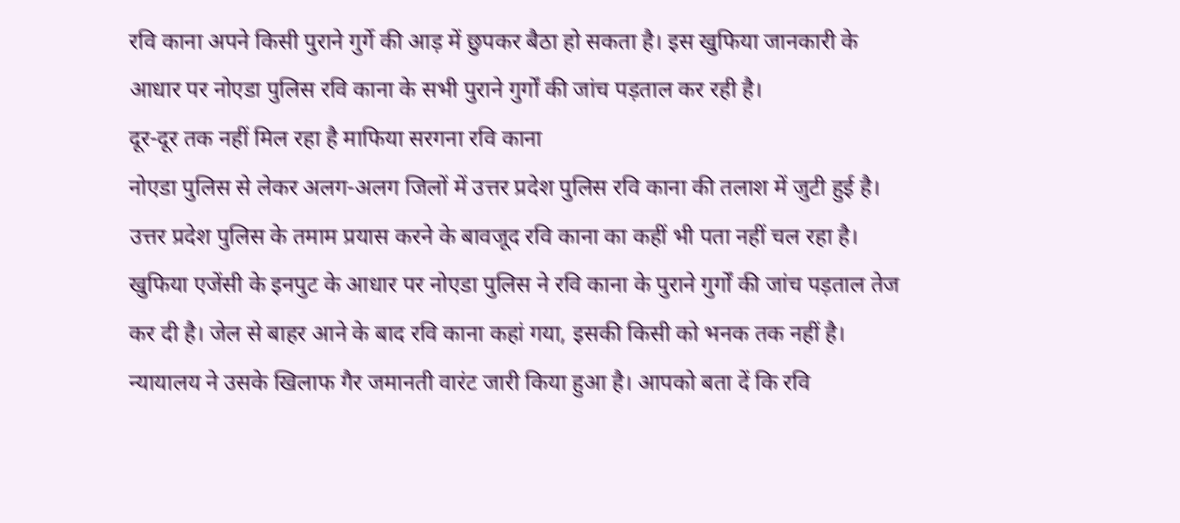रवि काना अपने किसी पुराने गुर्गे की आड़ में छुपकर बैठा हो सकता है। इस खुफिया जानकारी के आधार पर नोएडा पुलिस रवि काना के सभी पुराने गुर्गों की जांच पड़ताल कर रही है।
दूर-दूर तक नहीं मिल रहा है माफिया सरगना रवि काना
नोएडा पुलिस से लेकर अलग-अलग जिलों में उत्तर प्रदेश पुलिस रवि काना की तलाश में जुटी हुई है। उत्तर प्रदेश पुलिस के तमाम प्रयास करने के बावजूद रवि काना का कहीं भी पता नहीं चल रहा है। खुफिया एजेंसी के इनपुट के आधार पर नोएडा पुलिस ने रवि काना के पुराने गुर्गों की जांच पड़ताल तेज कर दी है। जेल से बाहर आने के बाद रवि काना कहां गया, इसकी किसी को भनक तक नहीं है। न्यायालय ने उसके खिलाफ गैर जमानती वारंट जारी किया हुआ है। आपको बता दें कि रवि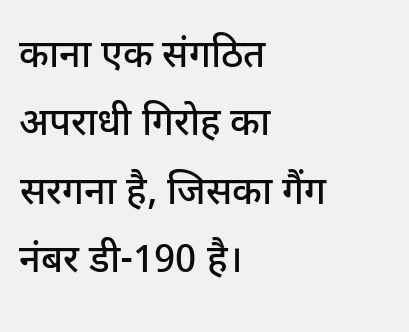काना एक संगठित अपराधी गिरोह का सरगना है, जिसका गैंग नंबर डी-190 है।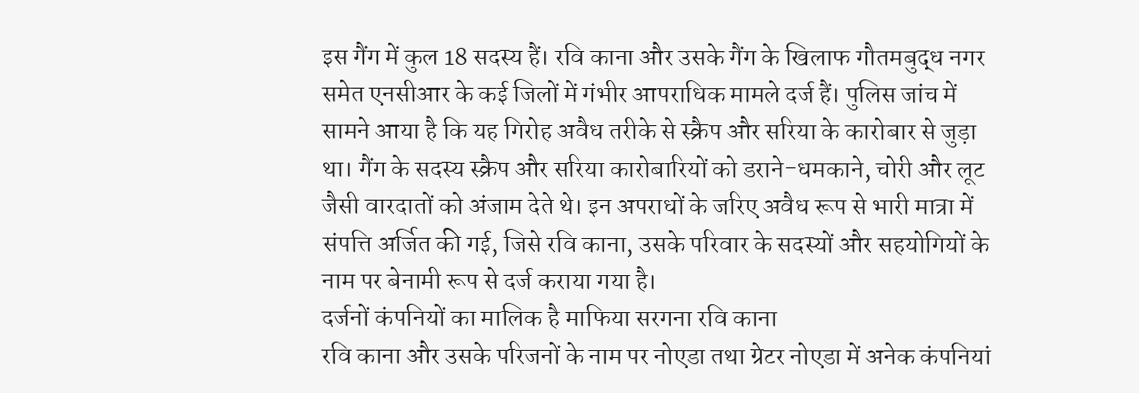इस गैंग में कुल 18 सदस्य हैं। रवि काना और उसके गैंग के खिलाफ गौतमबुद्ध नगर समेत एनसीआर के कई जिलों में गंभीर आपराधिक मामले दर्ज हैं। पुलिस जांच में सामने आया है कि यह गिरोह अवैध तरीके से स्क्रैप और सरिया के कारोबार से जुड़ा था। गैंग के सदस्य स्क्रैप और सरिया कारोबारियों को डराने-धमकाने, चोरी और लूट जैसी वारदातों को अंजाम देते थे। इन अपराधों के जरिए अवैध रूप से भारी मात्रा में संपत्ति अर्जित की गई, जिसे रवि काना, उसके परिवार के सदस्यों और सहयोगियों के नाम पर बेनामी रूप से दर्ज कराया गया है।
दर्जनों कंपनियों का मालिक है माफिया सरगना रवि काना
रवि काना और उसके परिजनों के नाम पर नोएडा तथा ग्रेटर नोएडा में अनेक कंपनियां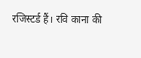रजिस्टर्ड हैं। रवि काना की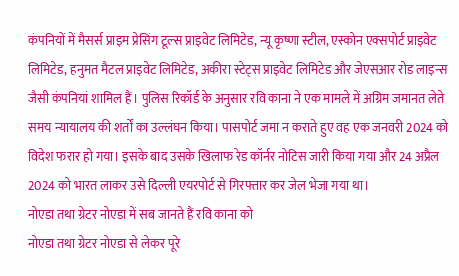कंपनियों में मैसर्स प्राइम प्रेसिंग टूल्स प्राइवेट लिमिटेड, न्यू कृष्णा स्टील, एस्कोन एक्सपोर्ट प्राइवेट लिमिटेड, हनुमत मैटल प्राइवेट लिमिटेड, अकीरा स्टेट्स प्राइवेट लिमिटेड और जेएसआर रोड लाइन्स जैसी कंपनियां शामिल हैं। पुलिस रिकॉर्ड के अनुसार रवि काना ने एक मामले में अग्रिम जमानत लेते समय न्यायालय की शर्तों का उल्लंघन किया। पासपोर्ट जमा न कराते हुए वह एक जनवरी 2024 को विदेश फरार हो गया। इसके बाद उसके खिलाफ रेड कॉर्नर नोटिस जारी किया गया और 24 अप्रैल 2024 को भारत लाकर उसे दिल्ली एयरपोर्ट से गिरफ्तार कर जेल भेजा गया था।
नोएडा तथा ग्रेटर नोएडा में सब जानते हैं रवि काना को
नोएडा तथा ग्रेटर नोएडा से लेकर पूरे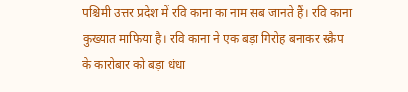पश्चिमी उत्तर प्रदेश में रवि काना का नाम सब जानते हैं। रवि काना कुख्यात माफिया है। रवि काना ने एक बड़ा गिरोह बनाकर स्क्रैप के कारोबार को बड़ा धंधा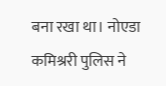बना रखा था। नोएडा कमिश्ररी पुलिस ने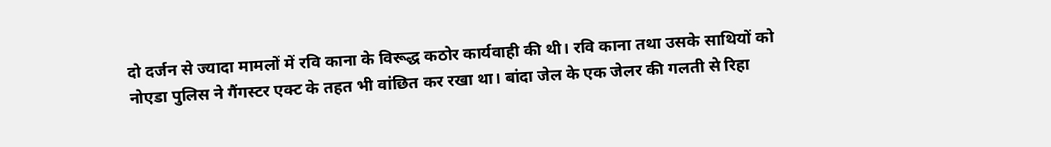दो दर्जन से ज्यादा मामलों में रवि काना के विरूद्ध कठोर कार्यवाही की थी। रवि काना तथा उसके साथियों को नोएडा पुलिस ने गैंगस्टर एक्ट के तहत भी वांछित कर रखा था। बांदा जेल के एक जेलर की गलती से रिहा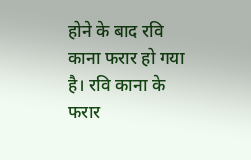होने के बाद रवि काना फरार हो गया है। रवि काना के फरार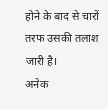होने के बाद से चारों तरफ उसकी तलाश जारी है।
अनेक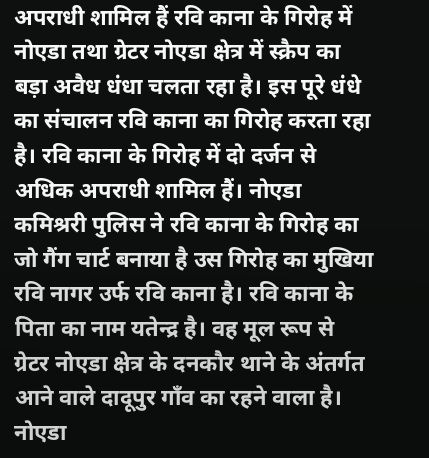अपराधी शामिल हैं रवि काना के गिरोह में
नोएडा तथा ग्रेटर नोएडा क्षेत्र में स्क्रैप का बड़ा अवैध धंधा चलता रहा है। इस पूरे धंधे का संचालन रवि काना का गिरोह करता रहा है। रवि काना के गिरोह में दो दर्जन से अधिक अपराधी शामिल हैं। नोएडा कमिश्ररी पुलिस ने रवि काना के गिरोह का जो गैंग चार्ट बनाया है उस गिरोह का मुखिया रवि नागर उर्फ रवि काना है। रवि काना के पिता का नाम यतेन्द्र है। वह मूल रूप से ग्रेटर नोएडा क्षेत्र के दनकौर थाने के अंतर्गत आने वाले दादूपुर गाँव का रहने वाला है। नोएडा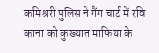कमिश्ररी पुलिस ने गैंग चार्ट में रवि काना को कुख्यात माफिया के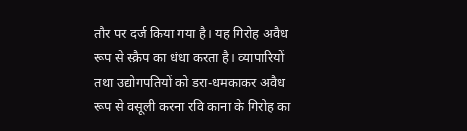तौर पर दर्ज किया गया है। यह गिरोह अवैध रूप से स्क्रैप का धंधा करता है। व्यापारियों तथा उद्योगपतियों को डरा-धमकाकर अवैध रूप से वसूली करना रवि काना के गिरोह का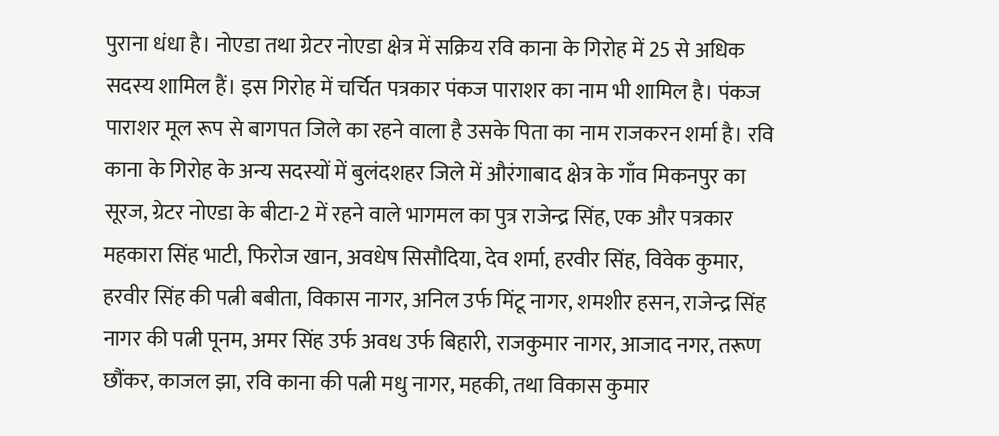पुराना धंधा है। नोएडा तथा ग्रेटर नोएडा क्षेत्र में सक्रिय रवि काना के गिरोह में 25 से अधिक सदस्य शामिल हैं। इस गिरोह में चर्चित पत्रकार पंकज पाराशर का नाम भी शामिल है। पंकज पाराशर मूल रूप से बागपत जिले का रहने वाला है उसके पिता का नाम राजकरन शर्मा है। रवि काना के गिरोह के अन्य सदस्यों में बुलंदशहर जिले में औरंगाबाद क्षेत्र के गाँव मिकनपुर का सूरज, ग्रेटर नोएडा के बीटा-2 में रहने वाले भागमल का पुत्र राजेन्द्र सिंह, एक और पत्रकार महकारा सिंह भाटी, फिरोज खान, अवधेष सिसौदिया, देव शर्मा, हरवीर सिंह, विवेक कुमार, हरवीर सिंह की पत्नी बबीता, विकास नागर, अनिल उर्फ मिंटू नागर, शमशीर हसन, राजेन्द्र सिंह नागर की पत्नी पूनम, अमर सिंह उर्फ अवध उर्फ बिहारी, राजकुमार नागर, आजाद नगर, तरूण छौंकर, काजल झा, रवि काना की पत्नी मधु नागर, महकी, तथा विकास कुमार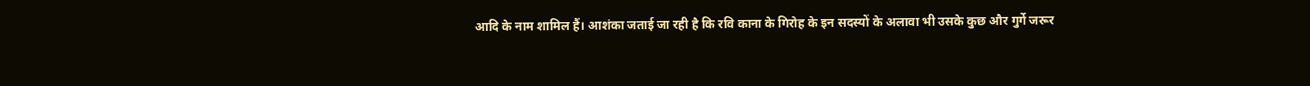आदि के नाम शामिल हैं। आशंका जताई जा रही है कि रवि काना के गिरोह के इन सदस्यों के अलावा भी उसके कुछ और गुर्गे जरूर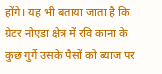होंगे। यह भी बताया जाता है कि ग्रेटर नोएडा क्षेत्र में रवि काना के कुछ गुर्गे उसके पैसों को ब्याज पर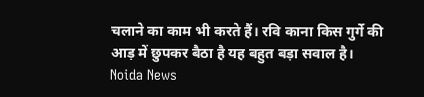चलाने का काम भी करते हैं। रवि काना किस गुर्गे की आड़ में छुपकर बैठा है यह बहुत बड़ा सवाल है। Noida News